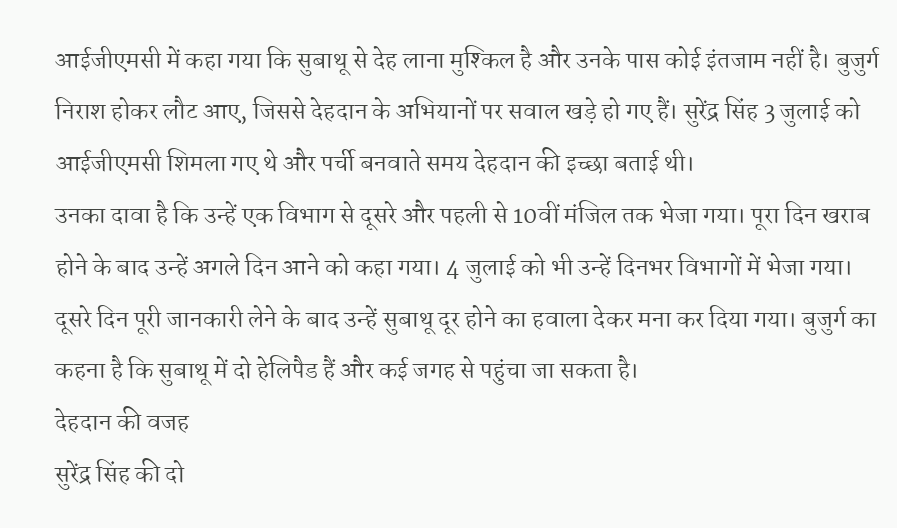आईजीएमसी में कहा गया कि सुबाथू से देह लाना मुश्किल है और उनके पास कोई इंतजाम नहीं है। बुजुर्ग निराश होकर लौट आए, जिससे देहदान के अभियानों पर सवाल खड़े हो गए हैं। सुरेंद्र सिंह 3 जुलाई को आईजीएमसी शिमला गए थे और पर्ची बनवाते समय देहदान की इच्छा बताई थी।
उनका दावा है कि उन्हें एक विभाग से दूसरे और पहली से 10वीं मंजिल तक भेजा गया। पूरा दिन खराब होने के बाद उन्हें अगले दिन आने को कहा गया। 4 जुलाई को भी उन्हें दिनभर विभागों में भेजा गया। दूसरे दिन पूरी जानकारी लेने के बाद उन्हें सुबाथू दूर होने का हवाला देकर मना कर दिया गया। बुजुर्ग का कहना है कि सुबाथू में दो हेलिपैड हैं और कई जगह से पहुंचा जा सकता है।
देहदान की वजह
सुरेंद्र सिंह की दो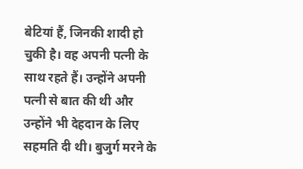बेटियां हैं, जिनकी शादी हो चुकी है। वह अपनी पत्नी के साथ रहते हैं। उन्होंने अपनी पत्नी से बात की थी और उन्होंने भी देहदान के लिए सहमति दी थी। बुजुर्ग मरने के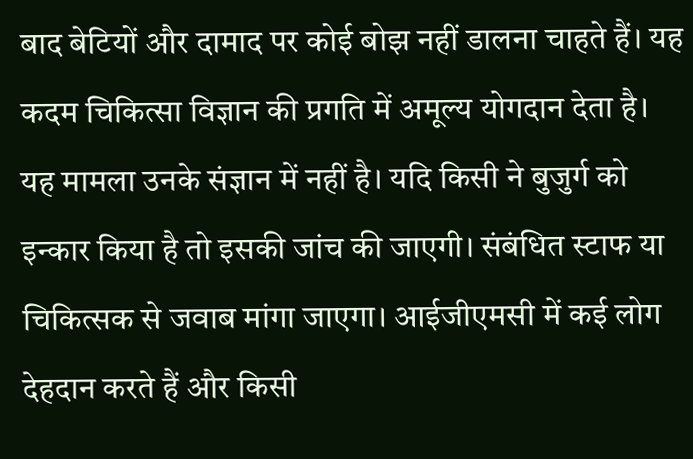बाद बेटियों और दामाद पर कोई बोझ नहीं डालना चाहते हैं। यह कदम चिकित्सा विज्ञान की प्रगति में अमूल्य योगदान देता है।
यह मामला उनके संज्ञान में नहीं है। यदि किसी ने बुजुर्ग को इन्कार किया है तो इसकी जांच की जाएगी। संबंधित स्टाफ या चिकित्सक से जवाब मांगा जाएगा। आईजीएमसी में कई लोग देहदान करते हैं और किसी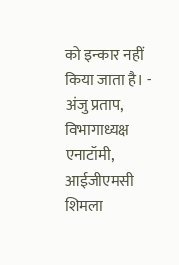को इन्कार नहीं किया जाता है। - अंजु प्रताप, विभागाध्यक्ष एनाटॉमी, आईजीएमसी शिमला